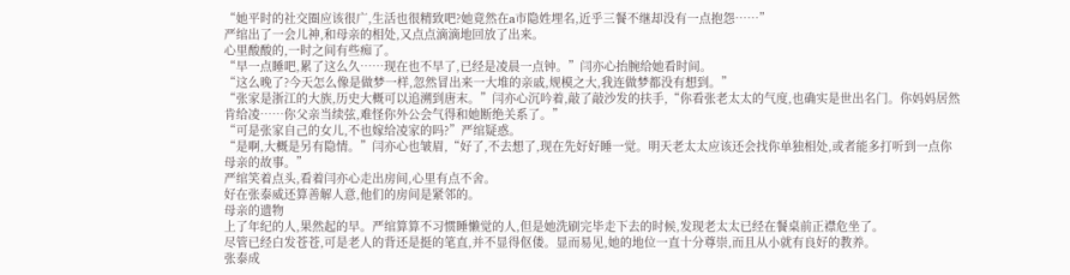“她平时的社交圈应该很广,生活也很精致吧?她竟然在a市隐姓埋名,近乎三餐不继却没有一点抱怨……”
严绾出了一会儿神,和母亲的相处,又点点滴滴地回放了出来。
心里酸酸的,一时之间有些痴了。
“早一点睡吧,累了这么久……现在也不早了,已经是凌晨一点钟。”闫亦心抬腕给她看时间。
“这么晚了?今天怎么像是做梦一样,忽然冒出来一大堆的亲戚,规模之大,我连做梦都没有想到。”
“张家是浙江的大族,历史大概可以追溯到唐末。”闫亦心沉吟着,敲了敲沙发的扶手,“你看张老太太的气度,也确实是世出名门。你妈妈居然肯给凌……你父亲当续弦,难怪你外公会气得和她断绝关系了。”
“可是张家自己的女儿,不也嫁给凌家的吗?”严绾疑惑。
“是啊,大概是另有隐情。”闫亦心也皱眉,“好了,不去想了,现在先好好睡一觉。明天老太太应该还会找你单独相处,或者能多打听到一点你母亲的故事。”
严绾笑着点头,看着闫亦心走出房间,心里有点不舍。
好在张泰威还算善解人意,他们的房间是紧邻的。
母亲的遗物
上了年纪的人,果然起的早。严绾算算不习惯睡懒觉的人,但是她洗刷完毕走下去的时候,发现老太太已经在餐桌前正襟危坐了。
尽管已经白发苍苍,可是老人的背还是挺的笔直,并不显得伛偻。显而易见,她的地位一直十分尊崇,而且从小就有良好的教养。
张泰成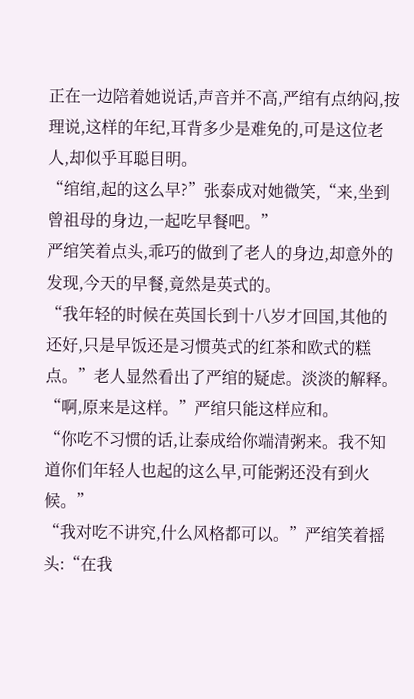正在一边陪着她说话,声音并不高,严绾有点纳闷,按理说,这样的年纪,耳背多少是难免的,可是这位老人,却似乎耳聪目明。
“绾绾,起的这么早?”张泰成对她微笑,“来,坐到曾祖母的身边,一起吃早餐吧。”
严绾笑着点头,乖巧的做到了老人的身边,却意外的发现,今天的早餐,竟然是英式的。
“我年轻的时候在英国长到十八岁才回国,其他的还好,只是早饭还是习惯英式的红茶和欧式的糕点。”老人显然看出了严绾的疑虑。淡淡的解释。
“啊,原来是这样。”严绾只能这样应和。
“你吃不习惯的话,让泰成给你端清粥来。我不知道你们年轻人也起的这么早,可能粥还没有到火候。”
“我对吃不讲究,什么风格都可以。”严绾笑着摇头:“在我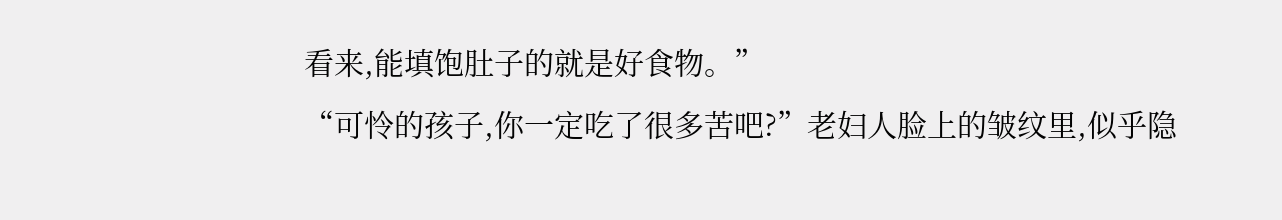看来,能填饱肚子的就是好食物。”
“可怜的孩子,你一定吃了很多苦吧?”老妇人脸上的皱纹里,似乎隐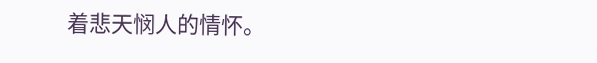着悲天悯人的情怀。